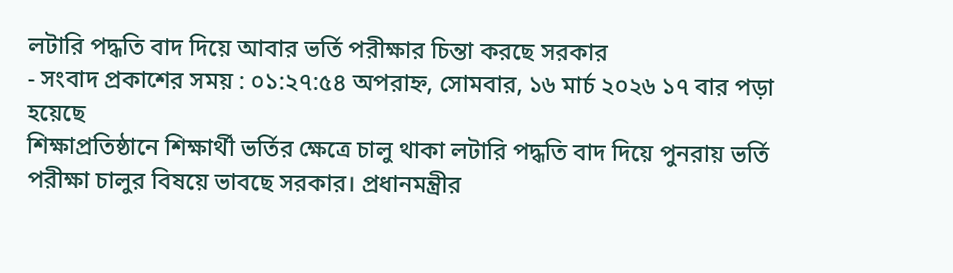লটারি পদ্ধতি বাদ দিয়ে আবার ভর্তি পরীক্ষার চিন্তা করছে সরকার
- সংবাদ প্রকাশের সময় : ০১:২৭:৫৪ অপরাহ্ন, সোমবার, ১৬ মার্চ ২০২৬ ১৭ বার পড়া হয়েছে
শিক্ষাপ্রতিষ্ঠানে শিক্ষার্থী ভর্তির ক্ষেত্রে চালু থাকা লটারি পদ্ধতি বাদ দিয়ে পুনরায় ভর্তি পরীক্ষা চালুর বিষয়ে ভাবছে সরকার। প্রধানমন্ত্রীর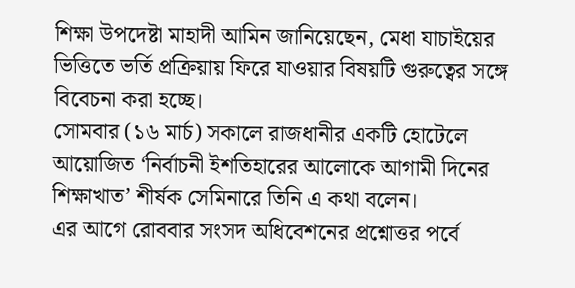শিক্ষা উপদেষ্টা মাহাদী আমিন জানিয়েছেন, মেধা যাচাইয়ের ভিত্তিতে ভর্তি প্রক্রিয়ায় ফিরে যাওয়ার বিষয়টি গুরুত্বের সঙ্গে বিবেচনা করা হচ্ছে।
সোমবার (১৬ মার্চ) সকালে রাজধানীর একটি হোটেলে আয়োজিত ‘নির্বাচনী ইশতিহারের আলোকে আগামী দিনের শিক্ষাখাত’ শীর্ষক সেমিনারে তিনি এ কথা বলেন।
এর আগে রোববার সংসদ অধিবেশনের প্রশ্নোত্তর পর্বে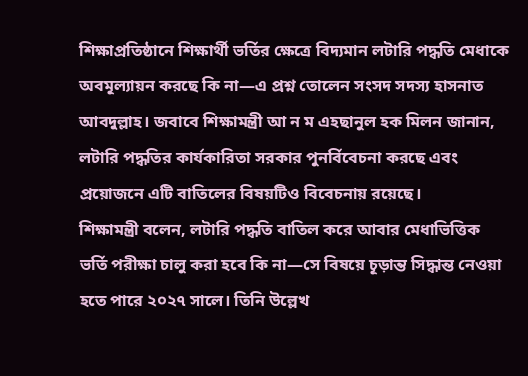শিক্ষাপ্রতিষ্ঠানে শিক্ষার্থী ভর্তির ক্ষেত্রে বিদ্যমান লটারি পদ্ধতি মেধাকে অবমূল্যায়ন করছে কি না—এ প্রশ্ন তোলেন সংসদ সদস্য হাসনাত আবদুল্লাহ। জবাবে শিক্ষামন্ত্রী আ ন ম এহছানুল হক মিলন জানান, লটারি পদ্ধতির কার্যকারিতা সরকার পুনর্বিবেচনা করছে এবং প্রয়োজনে এটি বাতিলের বিষয়টিও বিবেচনায় রয়েছে।
শিক্ষামন্ত্রী বলেন, লটারি পদ্ধতি বাতিল করে আবার মেধাভিত্তিক ভর্তি পরীক্ষা চালু করা হবে কি না—সে বিষয়ে চূড়ান্ত সিদ্ধান্ত নেওয়া হতে পারে ২০২৭ সালে। তিনি উল্লেখ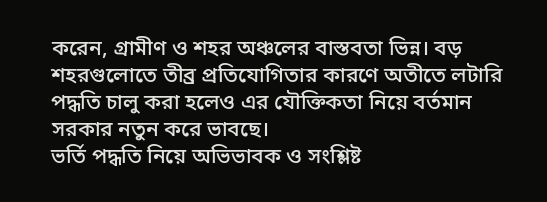করেন, গ্রামীণ ও শহর অঞ্চলের বাস্তবতা ভিন্ন। বড় শহরগুলোতে তীব্র প্রতিযোগিতার কারণে অতীতে লটারি পদ্ধতি চালু করা হলেও এর যৌক্তিকতা নিয়ে বর্তমান সরকার নতুন করে ভাবছে।
ভর্তি পদ্ধতি নিয়ে অভিভাবক ও সংশ্লিষ্ট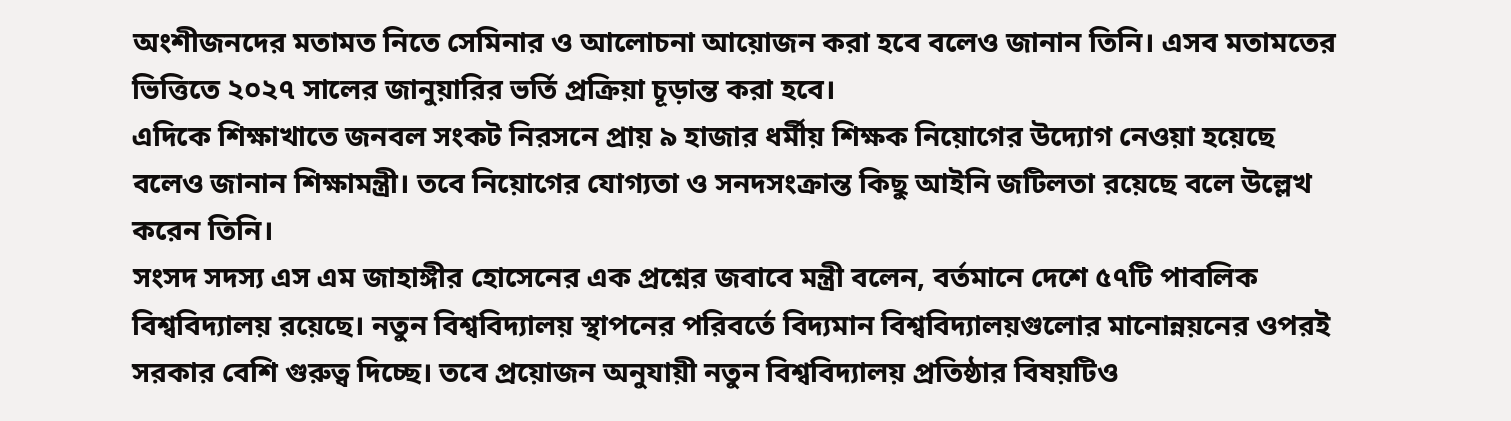অংশীজনদের মতামত নিতে সেমিনার ও আলোচনা আয়োজন করা হবে বলেও জানান তিনি। এসব মতামতের ভিত্তিতে ২০২৭ সালের জানুয়ারির ভর্তি প্রক্রিয়া চূড়ান্ত করা হবে।
এদিকে শিক্ষাখাতে জনবল সংকট নিরসনে প্রায় ৯ হাজার ধর্মীয় শিক্ষক নিয়োগের উদ্যোগ নেওয়া হয়েছে বলেও জানান শিক্ষামন্ত্রী। তবে নিয়োগের যোগ্যতা ও সনদসংক্রান্ত কিছু আইনি জটিলতা রয়েছে বলে উল্লেখ করেন তিনি।
সংসদ সদস্য এস এম জাহাঙ্গীর হোসেনের এক প্রশ্নের জবাবে মন্ত্রী বলেন, বর্তমানে দেশে ৫৭টি পাবলিক বিশ্ববিদ্যালয় রয়েছে। নতুন বিশ্ববিদ্যালয় স্থাপনের পরিবর্তে বিদ্যমান বিশ্ববিদ্যালয়গুলোর মানোন্নয়নের ওপরই সরকার বেশি গুরুত্ব দিচ্ছে। তবে প্রয়োজন অনুযায়ী নতুন বিশ্ববিদ্যালয় প্রতিষ্ঠার বিষয়টিও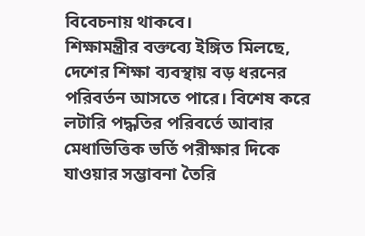বিবেচনায় থাকবে।
শিক্ষামন্ত্রীর বক্তব্যে ইঙ্গিত মিলছে, দেশের শিক্ষা ব্যবস্থায় বড় ধরনের পরিবর্তন আসতে পারে। বিশেষ করে লটারি পদ্ধতির পরিবর্তে আবার মেধাভিত্তিক ভর্তি পরীক্ষার দিকে যাওয়ার সম্ভাবনা তৈরি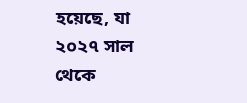হয়েছে, যা ২০২৭ সাল থেকে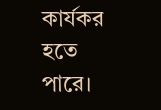কার্যকর হতে পারে।